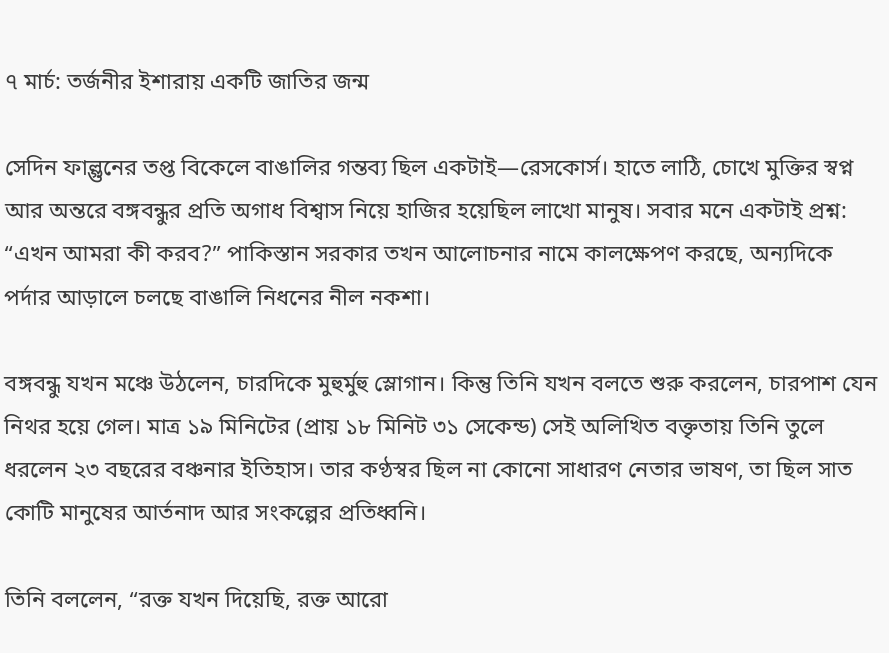৭ মার্চ: তর্জনীর ইশারায় একটি জাতির জন্ম

সেদিন ফাল্গুনের তপ্ত বিকেলে বাঙালির গন্তব্য ছিল একটাই—রেসকোর্স। হাতে লাঠি, চোখে মুক্তির স্বপ্ন আর অন্তরে বঙ্গবন্ধুর প্রতি অগাধ বিশ্বাস নিয়ে হাজির হয়েছিল লাখো মানুষ। সবার মনে একটাই প্রশ্ন: “এখন আমরা কী করব?” পাকিস্তান সরকার তখন আলোচনার নামে কালক্ষেপণ করছে, অন্যদিকে পর্দার আড়ালে চলছে বাঙালি নিধনের নীল নকশা।

বঙ্গবন্ধু যখন মঞ্চে উঠলেন, চারদিকে মুহুর্মুহু স্লোগান। কিন্তু তিনি যখন বলতে শুরু করলেন, চারপাশ যেন নিথর হয়ে গেল। মাত্র ১৯ মিনিটের (প্রায় ১৮ মিনিট ৩১ সেকেন্ড) সেই অলিখিত বক্তৃতায় তিনি তুলে ধরলেন ২৩ বছরের বঞ্চনার ইতিহাস। তার কণ্ঠস্বর ছিল না কোনো সাধারণ নেতার ভাষণ, তা ছিল সাত কোটি মানুষের আর্তনাদ আর সংকল্পের প্রতিধ্বনি।

তিনি বললেন, “রক্ত যখন দিয়েছি, রক্ত আরো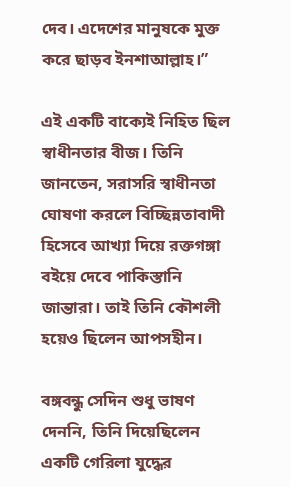দেব। এদেশের মানুষকে মুক্ত করে ছাড়ব ইনশাআল্লাহ।”

এই একটি বাক্যেই নিহিত ছিল স্বাধীনতার বীজ। তিনি জানতেন, সরাসরি স্বাধীনতা ঘোষণা করলে বিচ্ছিন্নতাবাদী হিসেবে আখ্যা দিয়ে রক্তগঙ্গা বইয়ে দেবে পাকিস্তানি জান্তারা। তাই তিনি কৌশলী হয়েও ছিলেন আপসহীন।

বঙ্গবন্ধু সেদিন শুধু ভাষণ দেননি, তিনি দিয়েছিলেন একটি গেরিলা যুদ্ধের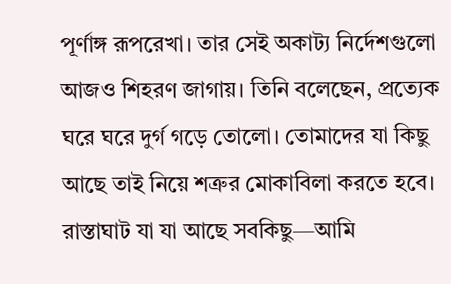পূর্ণাঙ্গ রূপরেখা। তার সেই অকাট্য নির্দেশগুলো আজও শিহরণ জাগায়। তিনি বলেছেন, প্রত্যেক ঘরে ঘরে দুর্গ গড়ে তোলো। তোমাদের যা কিছু আছে তাই নিয়ে শত্রুর মোকাবিলা করতে হবে। রাস্তাঘাট যা যা আছে সবকিছু—আমি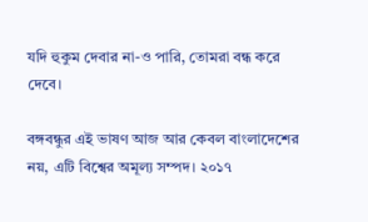যদি হুকুম দেবার না-ও পারি, তোমরা বন্ধ করে দেবে।

বঙ্গবন্ধুর এই ভাষণ আজ আর কেবল বাংলাদেশের নয়, এটি বিশ্বের অমূল্য সম্পদ। ২০১৭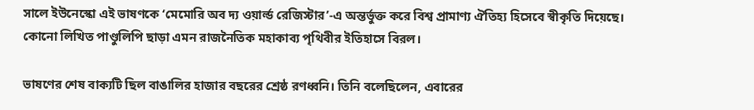সালে ইউনেস্কো এই ভাষণকে ‘মেমোরি অব দ্য ওয়ার্ল্ড রেজিস্টার’-এ অন্তর্ভুক্ত করে বিশ্ব প্রামাণ্য ঐতিহ্য হিসেবে স্বীকৃতি দিয়েছে। কোনো লিখিত পাণ্ডুলিপি ছাড়া এমন রাজনৈতিক মহাকাব্য পৃথিবীর ইতিহাসে বিরল।

ভাষণের শেষ বাক্যটি ছিল বাঙালির হাজার বছরের শ্রেষ্ঠ রণধ্বনি। তিনি বলেছিলেন, এবারের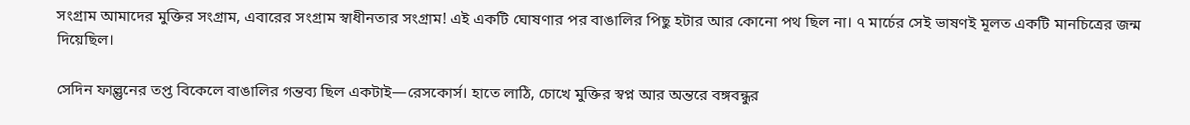সংগ্রাম আমাদের মুক্তির সংগ্রাম, এবারের সংগ্রাম স্বাধীনতার সংগ্রাম! এই একটি ঘোষণার পর বাঙালির পিছু হটার আর কোনো পথ ছিল না। ৭ মার্চের সেই ভাষণই মূলত একটি মানচিত্রের জন্ম দিয়েছিল।

সেদিন ফাল্গুনের তপ্ত বিকেলে বাঙালির গন্তব্য ছিল একটাই—রেসকোর্স। হাতে লাঠি, চোখে মুক্তির স্বপ্ন আর অন্তরে বঙ্গবন্ধুর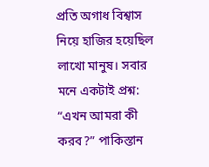প্রতি অগাধ বিশ্বাস নিয়ে হাজির হয়েছিল লাখো মানুষ। সবার মনে একটাই প্রশ্ন: “এখন আমরা কী করব?” পাকিস্তান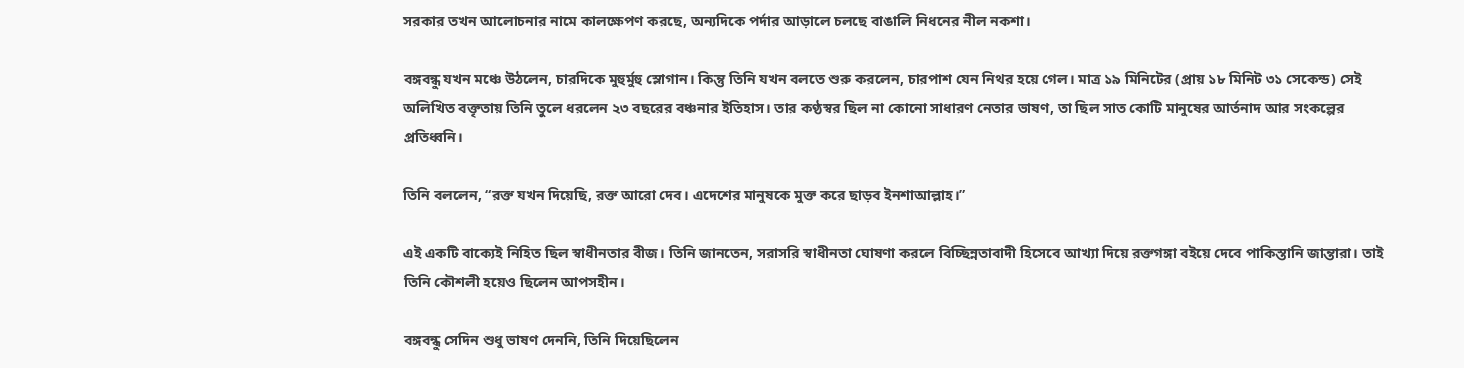সরকার তখন আলোচনার নামে কালক্ষেপণ করছে, অন্যদিকে পর্দার আড়ালে চলছে বাঙালি নিধনের নীল নকশা।

বঙ্গবন্ধু যখন মঞ্চে উঠলেন, চারদিকে মুহুর্মুহু স্লোগান। কিন্তু তিনি যখন বলতে শুরু করলেন, চারপাশ যেন নিথর হয়ে গেল। মাত্র ১৯ মিনিটের (প্রায় ১৮ মিনিট ৩১ সেকেন্ড) সেই অলিখিত বক্তৃতায় তিনি তুলে ধরলেন ২৩ বছরের বঞ্চনার ইতিহাস। তার কণ্ঠস্বর ছিল না কোনো সাধারণ নেতার ভাষণ, তা ছিল সাত কোটি মানুষের আর্তনাদ আর সংকল্পের প্রতিধ্বনি।

তিনি বললেন, “রক্ত যখন দিয়েছি, রক্ত আরো দেব। এদেশের মানুষকে মুক্ত করে ছাড়ব ইনশাআল্লাহ।”

এই একটি বাক্যেই নিহিত ছিল স্বাধীনতার বীজ। তিনি জানতেন, সরাসরি স্বাধীনতা ঘোষণা করলে বিচ্ছিন্নতাবাদী হিসেবে আখ্যা দিয়ে রক্তগঙ্গা বইয়ে দেবে পাকিস্তানি জান্তারা। তাই তিনি কৌশলী হয়েও ছিলেন আপসহীন।

বঙ্গবন্ধু সেদিন শুধু ভাষণ দেননি, তিনি দিয়েছিলেন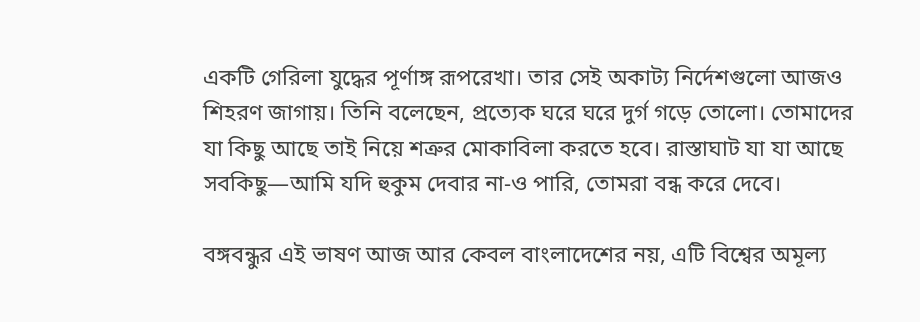একটি গেরিলা যুদ্ধের পূর্ণাঙ্গ রূপরেখা। তার সেই অকাট্য নির্দেশগুলো আজও শিহরণ জাগায়। তিনি বলেছেন, প্রত্যেক ঘরে ঘরে দুর্গ গড়ে তোলো। তোমাদের যা কিছু আছে তাই নিয়ে শত্রুর মোকাবিলা করতে হবে। রাস্তাঘাট যা যা আছে সবকিছু—আমি যদি হুকুম দেবার না-ও পারি, তোমরা বন্ধ করে দেবে।

বঙ্গবন্ধুর এই ভাষণ আজ আর কেবল বাংলাদেশের নয়, এটি বিশ্বের অমূল্য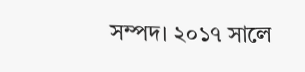সম্পদ। ২০১৭ সালে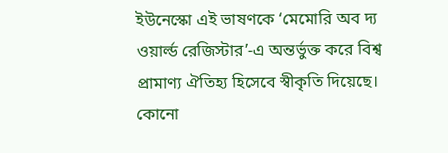ইউনেস্কো এই ভাষণকে ‘মেমোরি অব দ্য ওয়ার্ল্ড রেজিস্টার’-এ অন্তর্ভুক্ত করে বিশ্ব প্রামাণ্য ঐতিহ্য হিসেবে স্বীকৃতি দিয়েছে। কোনো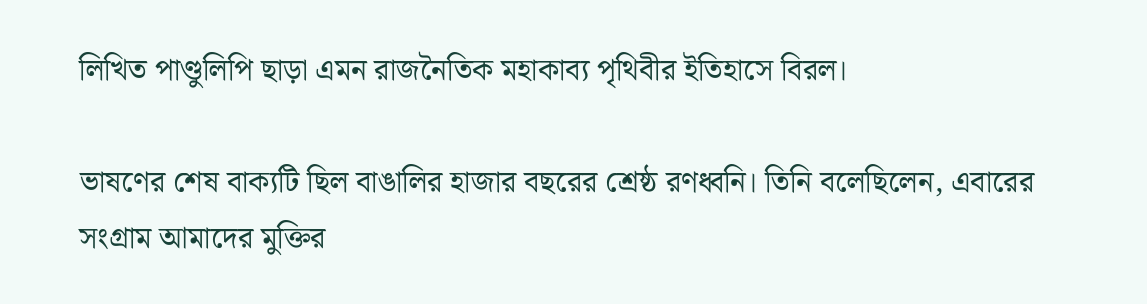লিখিত পাণ্ডুলিপি ছাড়া এমন রাজনৈতিক মহাকাব্য পৃথিবীর ইতিহাসে বিরল।

ভাষণের শেষ বাক্যটি ছিল বাঙালির হাজার বছরের শ্রেষ্ঠ রণধ্বনি। তিনি বলেছিলেন, এবারের সংগ্রাম আমাদের মুক্তির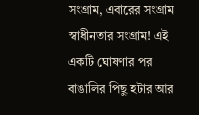সংগ্রাম, এবারের সংগ্রাম স্বাধীনতার সংগ্রাম! এই একটি ঘোষণার পর বাঙালির পিছু হটার আর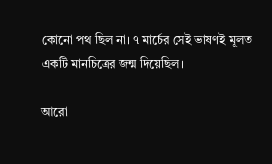কোনো পথ ছিল না। ৭ মার্চের সেই ভাষণই মূলত একটি মানচিত্রের জন্ম দিয়েছিল।

আরো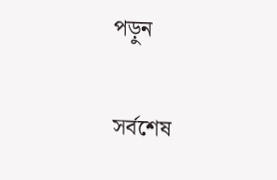পড়ুন

সর্বশেষ